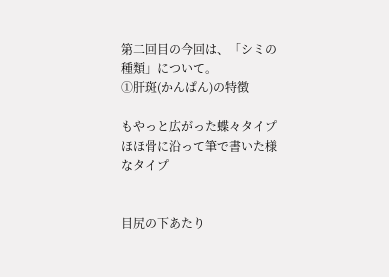第二回目の今回は、「シミの種類」について。
①肝斑(かんぱん)の特徴

もやっと広がった蝶々タイプ ほほ骨に沿って筆で書いた様なタイプ


目尻の下あたり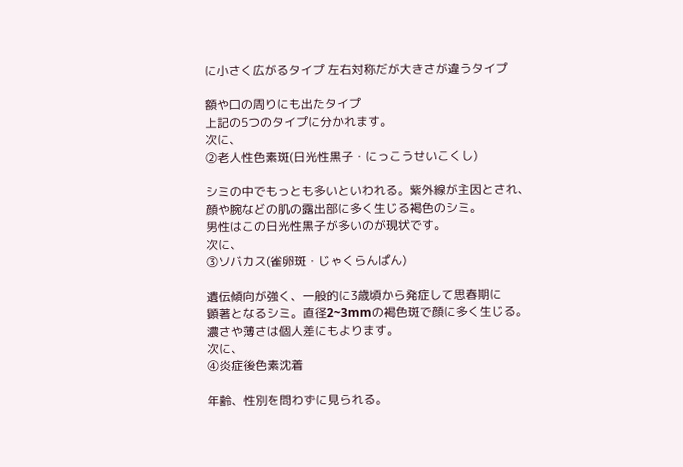に小さく広がるタイプ 左右対称だが大きさが違うタイプ

額や口の周りにも出たタイプ
上記の5つのタイプに分かれます。
次に、
②老人性色素斑(日光性黒子・にっこうせいこくし)

シミの中でもっとも多いといわれる。紫外線が主因とされ、
顔や腕などの肌の露出部に多く生じる褐色のシミ。
男性はこの日光性黒子が多いのが現状です。
次に、
③ソバカス(雀卵斑・じゃくらんぱん)

遺伝傾向が強く、一般的に3歳頃から発症して思春期に
顕著となるシミ。直径2~3mmの褐色斑で顔に多く生じる。
濃さや薄さは個人差にもよります。
次に、
④炎症後色素沈着

年齢、性別を問わずに見られる。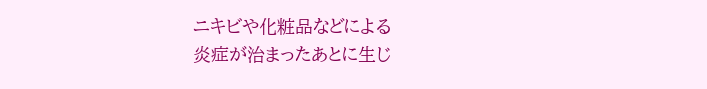ニキビや化粧品などによる
炎症が治まったあとに生じ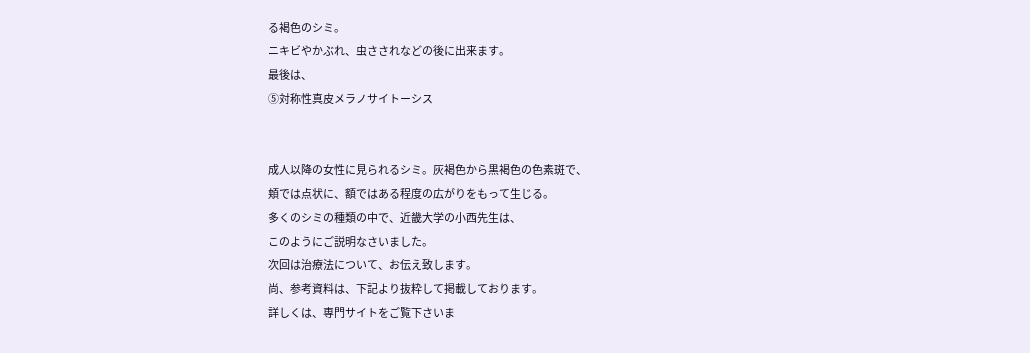る褐色のシミ。
ニキビやかぶれ、虫さされなどの後に出来ます。
最後は、
⑤対称性真皮メラノサイトーシス


成人以降の女性に見られるシミ。灰褐色から黒褐色の色素斑で、
頬では点状に、額ではある程度の広がりをもって生じる。
多くのシミの種類の中で、近畿大学の小西先生は、
このようにご説明なさいました。
次回は治療法について、お伝え致します。
尚、参考資料は、下記より抜粋して掲載しております。
詳しくは、専門サイトをご覧下さいま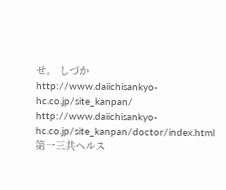せ。 しづか
http://www.daiichisankyo-hc.co.jp/site_kanpan/
http://www.daiichisankyo-hc.co.jp/site_kanpan/doctor/index.html
第一三共ヘルス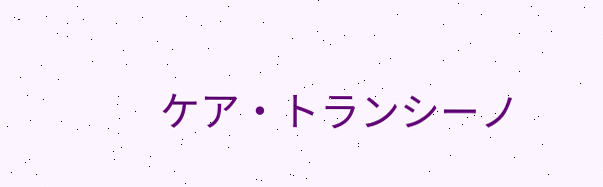ケア・トランシーノ